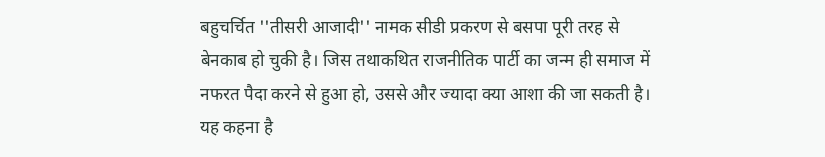बहुचर्चित ''तीसरी आजादी'' नामक सीडी प्रकरण से बसपा पूरी तरह से बेनकाब हो चुकी है। जिस तथाकथित राजनीतिक पार्टी का जन्म ही समाज में नफरत पैदा करने से हुआ हो, उससे और ज्यादा क्या आशा की जा सकती है। यह कहना है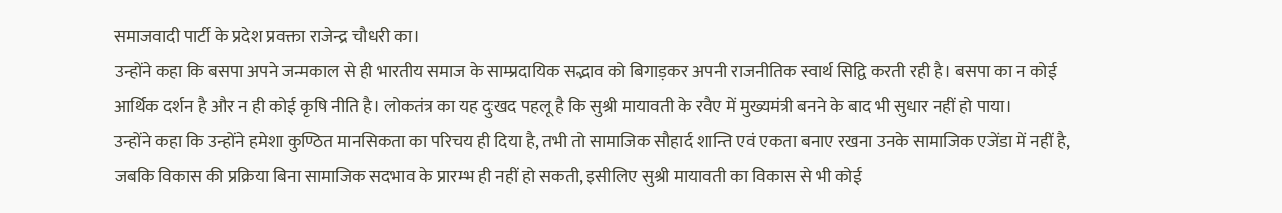समाजवादी पार्टी के प्रदेश प्रवक्ता राजेन्द्र चौधरी का।
उन्होंने कहा कि बसपा अपने जन्मकाल से ही भारतीय समाज के साम्प्रदायिक सद्भाव को बिगाड़कर अपनी राजनीतिक स्वार्थ सिद्वि करती रही है। बसपा का न कोई आर्थिक दर्शन है और न ही कोई कृषि नीति है। लोकतंत्र का यह दुःखद पहलू है कि सुश्री मायावती के रवैए में मुख्यमंत्री बनने के बाद भी सुधार नहीं हो पाया।
उन्होंने कहा कि उन्होंने हमेशा कुण्ठित मानसिकता का परिचय ही दिया है, तभी तो सामाजिक सौहार्द शान्ति एवं एकता बनाए रखना उनके सामाजिक एजेंडा में नहीं है, जबकि विकास की प्रक्रिया बिना सामाजिक सदभाव के प्रारम्भ ही नहीं हो सकती, इसीलिए सुश्री मायावती का विकास से भी कोई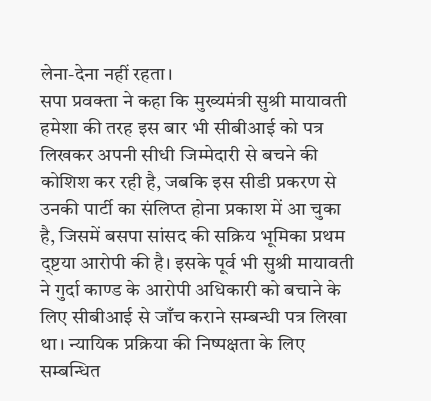लेना-देना नहीं रहता।
सपा प्रवक्ता ने कहा कि मुख्यमंत्री सुश्री मायावती हमेशा की तरह इस बार भी सीबीआई को पत्र लिखकर अपनी सीधी जिम्मेदारी से बचने की कोशिश कर रही है, जबकि इस सीडी प्रकरण से उनकी पार्टी का संलिप्त होना प्रकाश में आ चुका है, जिसमें बसपा सांसद की सक्रिय भूमिका प्रथम द्ष्टया आरोपी की है। इसके पूर्व भी सुश्री मायावती ने गुर्दा काण्ड के आरोपी अधिकारी को बचाने के लिए सीबीआई से जाँच कराने सम्बन्धी पत्र लिखा था। न्यायिक प्रक्रिया की निष्पक्षता के लिए सम्बन्धित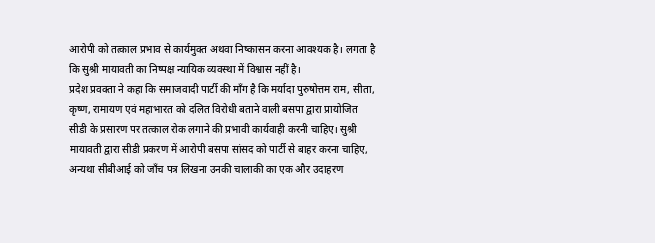आरोपी को तत्काल प्रभाव से कार्यमुक्त अथवा निष्कासन करना आवश्यक है। लगता है कि सुश्री मायावती का निष्पक्ष न्यायिक व्यवस्था में विश्वास नहीं है।
प्रदेश प्रवक्ता ने कहा कि समाजवादी पार्टी की माँग है कि मर्यादा पुरुषोत्तम राम, सीता, कृष्ण, रामायण एवं महाभारत को दलित विरोधी बताने वाली बसपा द्वारा प्रायोजित सीडी के प्रसारण पर तत्काल रोक लगाने की प्रभावी कार्यवाही करनी चाहिए। सुश्री मायावती द्वारा सीडी प्रकरण में आरोपी बसपा सांसद को पार्टी से बाहर करना चाहिए, अन्यथा सीबीआई को जाँच पत्र लिखना उनकी चालाकी का एक और उदाहरण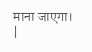माना जाएगा।
|